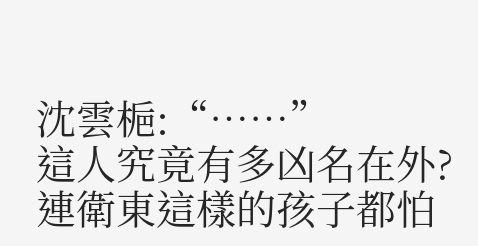沈雲梔:“……”
這人究竟有多凶名在外?連衛東這樣的孩子都怕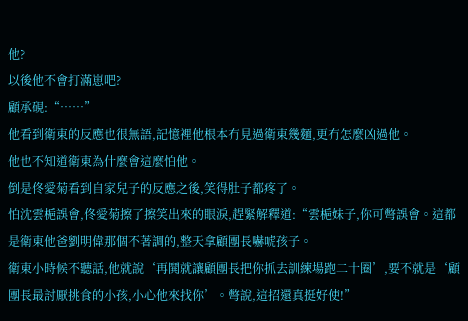他?
以後他不會打滿崽吧?
顧承硯:“……”
他看到衛東的反應也很無語,記憶裡他根本冇見過衛東幾麵,更冇怎麼凶過他。
他也不知道衛東為什麼會這麼怕他。
倒是佟愛菊看到自家兒子的反應之後,笑得肚子都疼了。
怕沈雲梔誤會,佟愛菊擦了擦笑出來的眼淚,趕緊解釋道:“雲梔妹子,你可彆誤會。這都是衛東他爸劉明偉那個不著調的,整天拿顧團長嚇唬孩子。
衛東小時候不聽話,他就說‘再鬨就讓顧團長把你抓去訓練場跑二十圈’,要不就是‘顧團長最討厭挑食的小孩,小心他來找你’。彆說,這招還真挺好使!”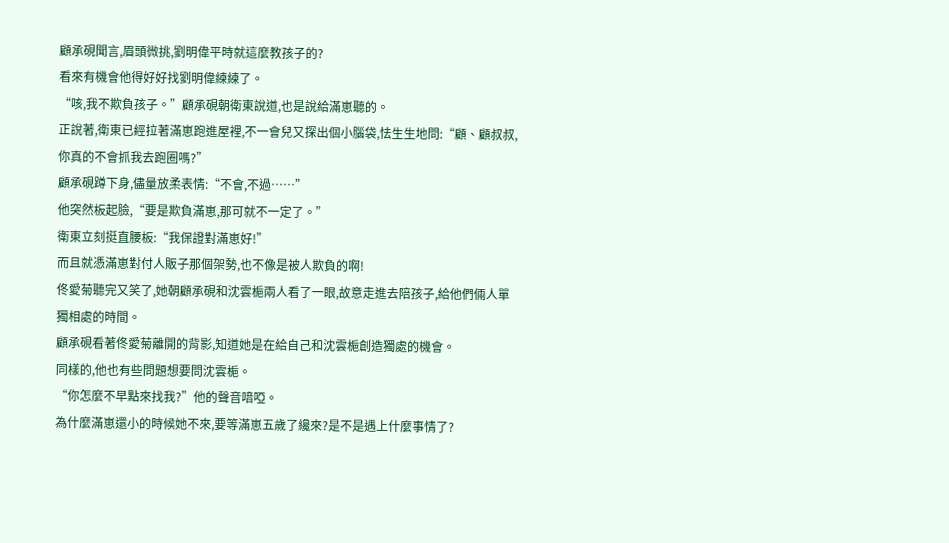顧承硯聞言,眉頭微挑,劉明偉平時就這麼教孩子的?
看來有機會他得好好找劉明偉練練了。
“咳,我不欺負孩子。”顧承硯朝衛東說道,也是說給滿崽聽的。
正說著,衛東已經拉著滿崽跑進屋裡,不一會兒又探出個小腦袋,怯生生地問:“顧、顧叔叔,你真的不會抓我去跑圈嗎?”
顧承硯蹲下身,儘量放柔表情:“不會,不過……”
他突然板起臉,“要是欺負滿崽,那可就不一定了。”
衛東立刻挺直腰板:“我保證對滿崽好!”
而且就憑滿崽對付人販子那個架勢,也不像是被人欺負的啊!
佟愛菊聽完又笑了,她朝顧承硯和沈雲梔兩人看了一眼,故意走進去陪孩子,給他們倆人單獨相處的時間。
顧承硯看著佟愛菊離開的背影,知道她是在給自己和沈雲梔創造獨處的機會。
同樣的,他也有些問題想要問沈雲梔。
“你怎麼不早點來找我?”他的聲音喑啞。
為什麼滿崽還小的時候她不來,要等滿崽五歲了纔來?是不是遇上什麼事情了?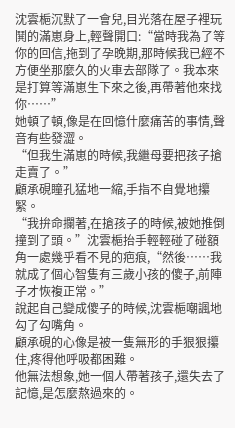沈雲梔沉默了一會兒,目光落在屋子裡玩鬨的滿崽身上,輕聲開口:“當時我為了等你的回信,拖到了孕晚期,那時候我已經不方便坐那麼久的火車去部隊了。我本來是打算等滿崽生下來之後,再帶著他來找你……”
她頓了頓,像是在回憶什麼痛苦的事情,聲音有些發澀。
“但我生滿崽的時候,我繼母要把孩子搶走賣了。”
顧承硯瞳孔猛地一縮,手指不自覺地攥緊。
“我拚命攔著,在搶孩子的時候,被她推倒撞到了頭。”沈雲梔抬手輕輕碰了碰額角一處幾乎看不見的疤痕,“然後……我就成了個心智隻有三歲小孩的傻子,前陣子才恢複正常。”
說起自己變成傻子的時候,沈雲梔嘲諷地勾了勾嘴角。
顧承硯的心像是被一隻無形的手狠狠攥住,疼得他呼吸都困難。
他無法想象,她一個人帶著孩子,還失去了記憶,是怎麼熬過來的。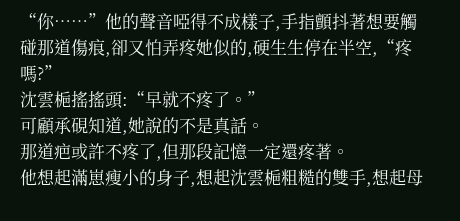“你……”他的聲音啞得不成樣子,手指顫抖著想要觸碰那道傷痕,卻又怕弄疼她似的,硬生生停在半空,“疼嗎?”
沈雲梔搖搖頭:“早就不疼了。”
可顧承硯知道,她說的不是真話。
那道疤或許不疼了,但那段記憶一定還疼著。
他想起滿崽瘦小的身子,想起沈雲梔粗糙的雙手,想起母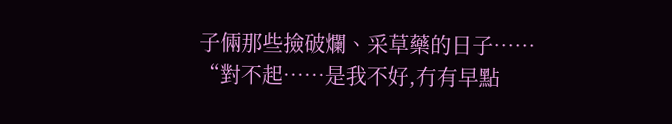子倆那些撿破爛、采草藥的日子……
“對不起……是我不好,冇有早點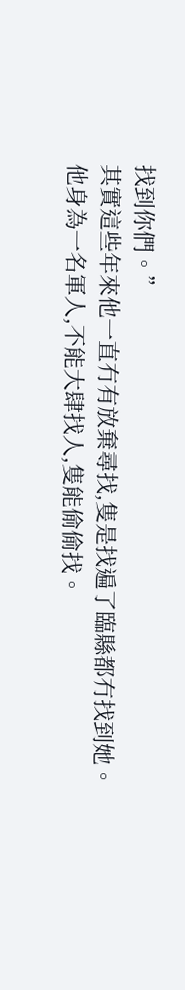找到你們。”
其實這些年來他一直冇有放棄尋找,隻是找遍了臨縣都冇找到她。
他身為一名軍人,不能大肆找人,隻能偷偷找。